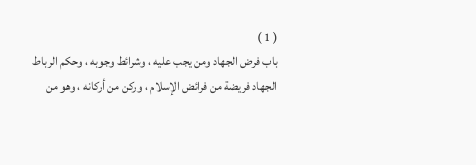( 1 )
باب فرض الجهاد ومن يجب عليه ، وشرائط وجوبه ، وحكم الرباط
الجهاد فريضة من فرائض الإسلام ، وركن من أركانه ، وهو من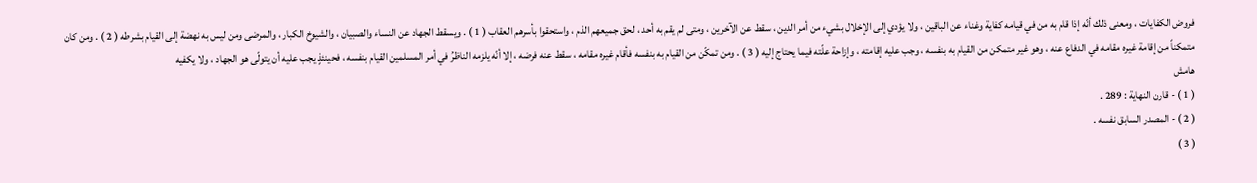فروض الكفايات ، ومعنى ذلك أنّه إذا قام به من في قيامه كفاية وغناء عن الباقين ، ولا يؤدي إلى الإخلال بشيء من أمر الدين ، سقط عن الآخرين ، ومتى لم يقم به أحد ، لحق جميعهم الذم ، واستحقوا بأسرهم العقاب ( 1 ) . ويسقط الجهاد عن النساء والصبيان ، والشيوخ الكبار ، والمرضى ومن ليس به نهضة إلى القيام بشرطه ( 2 ) . ومن كان متمكناً من إقامة غيره مقامه في الدفاع عنه ، وهو غير متمكن من القيام به بنفسه ، وجب عليه إقامته ، وإزاحة علّته فيما يحتاج إليه ( 3 ) . ومن تمكّن من القيام به بنفسه فأقام غيره مقامه ، سقط عنه فرضه ، إلا أنّه يلزمه الناظرُ في أمر المسلمين القيام بنفسه ، فحينئذٍ يجب عليه أن يتولّى هو الجهاد ، ولا يكفيه
هامش
( 1 ) - قارن النهاية : 289 .
( 2 ) - المصدر السابق نفسه .
( 3 )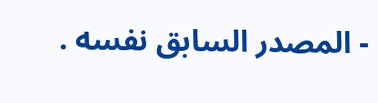- المصدر السابق نفسه .